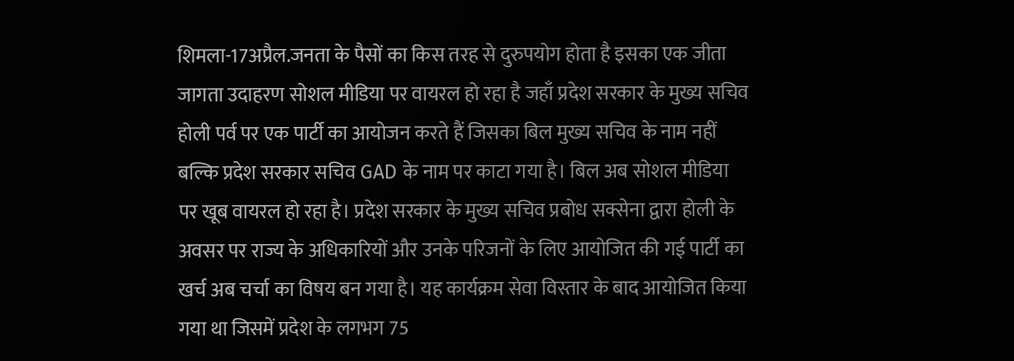शिमला-17अप्रैल.जनता के पैसों का किस तरह से दुरुपयोग होता है इसका एक जीता जागता उदाहरण सोशल मीडिया पर वायरल हो रहा है जहाँ प्रदेश सरकार के मुख्य सचिव होली पर्व पर एक पार्टी का आयोजन करते हैं जिसका बिल मुख्य सचिव के नाम नहीं बल्कि प्रदेश सरकार सचिव GAD के नाम पर काटा गया है। बिल अब सोशल मीडिया पर खूब वायरल हो रहा है। प्रदेश सरकार के मुख्य सचिव प्रबोध सक्सेना द्वारा होली के अवसर पर राज्य के अधिकारियों और उनके परिजनों के लिए आयोजित की गई पार्टी का खर्च अब चर्चा का विषय बन गया है। यह कार्यक्रम सेवा विस्तार के बाद आयोजित किया गया था जिसमें प्रदेश के लगभग 75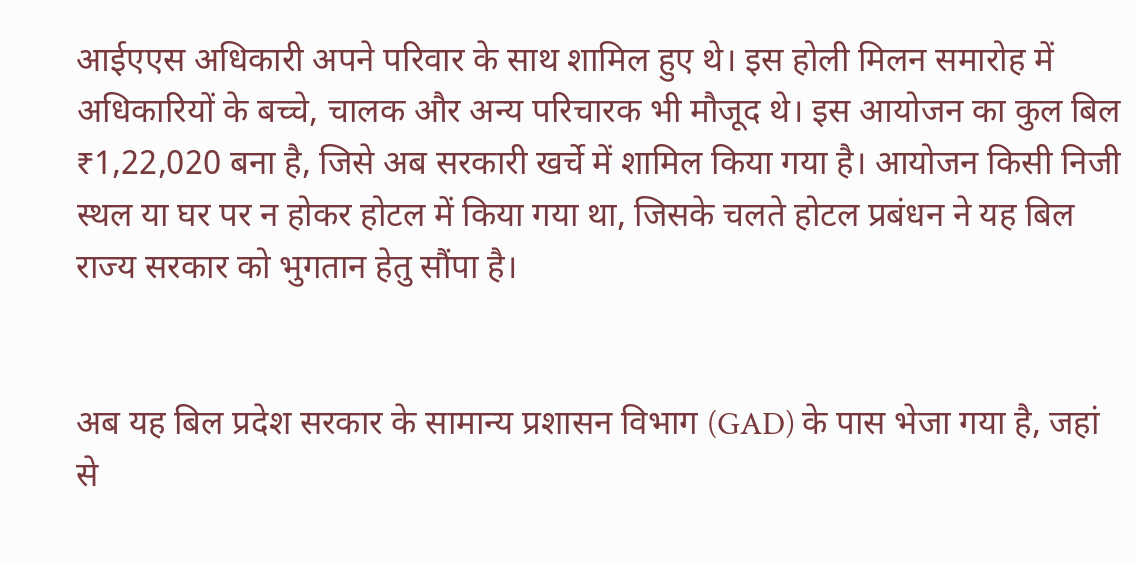आईएएस अधिकारी अपने परिवार के साथ शामिल हुए थे। इस होली मिलन समारोह में अधिकारियों के बच्चे, चालक और अन्य परिचारक भी मौजूद थे। इस आयोजन का कुल बिल ₹1,22,020 बना है, जिसे अब सरकारी खर्चे में शामिल किया गया है। आयोजन किसी निजी स्थल या घर पर न होकर होटल में किया गया था, जिसके चलते होटल प्रबंधन ने यह बिल राज्य सरकार को भुगतान हेतु सौंपा है।


अब यह बिल प्रदेश सरकार के सामान्य प्रशासन विभाग (GAD) के पास भेजा गया है, जहां से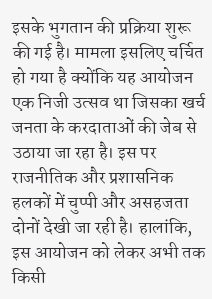इसके भुगतान की प्रक्रिया शुरू की गई है। मामला इसलिए चर्चित हो गया है क्योंकि यह आयोजन एक निजी उत्सव था जिसका खर्च जनता के करदाताओं की जेब से उठाया जा रहा है। इस पर राजनीतिक और प्रशासनिक हलकों में चुप्पी और असहजता दोनों देखी जा रही है। हालांकि, इस आयोजन को लेकर अभी तक किसी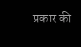प्रकार की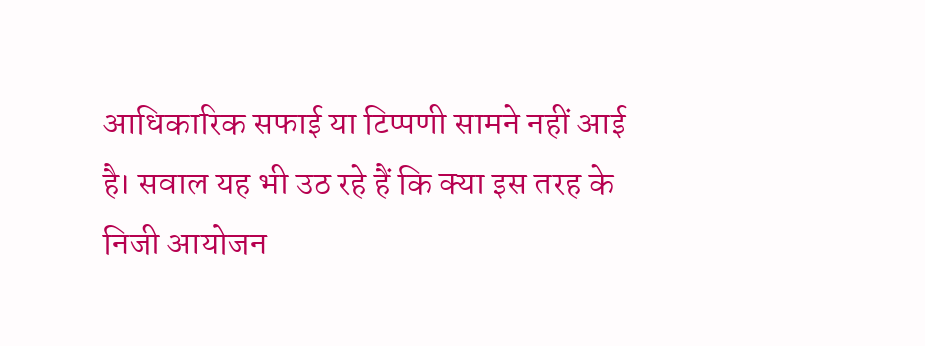आधिकारिक सफाई या टिप्पणी सामने नहीं आई है। सवाल यह भी उठ रहे हैं कि क्या इस तरह के निजी आयोजन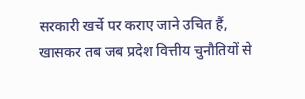सरकारी खर्चे पर कराए जाने उचित हैं, खासकर तब जब प्रदेश वित्तीय चुनौतियों से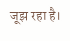जूझ रहा है।